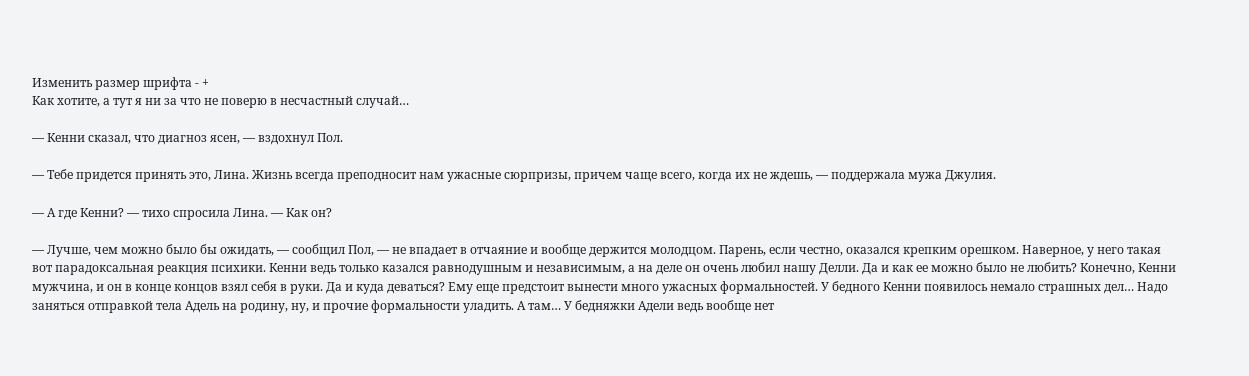Изменить размер шрифта - +
Как хотите, а тут я ни за что не поверю в несчастный случай…

— Кенни сказал, что диагноз ясен, — вздохнул Пол.

— Тебе придется принять это, Лина. Жизнь всегда преподносит нам ужасные сюрпризы, причем чаще всего, когда их не ждешь, — поддержала мужа Джулия.

— А где Кенни? — тихо спросила Лина. — Как он?

— Лучше, чем можно было бы ожидать, — сообщил Пол, — не впадает в отчаяние и вообще держится молодцом. Парень, если честно, оказался крепким орешком. Наверное, у него такая вот парадоксальная реакция психики. Кенни ведь только казался равнодушным и независимым, а на деле он очень любил нашу Делли. Да и как ее можно было не любить? Конечно, Кенни мужчина, и он в конце концов взял себя в руки. Да и куда деваться? Ему еще предстоит вынести много ужасных формальностей. У бедного Кенни появилось немало страшных дел… Надо заняться отправкой тела Адель на родину, ну, и прочие формальности уладить. А там… У бедняжки Адели ведь вообще нет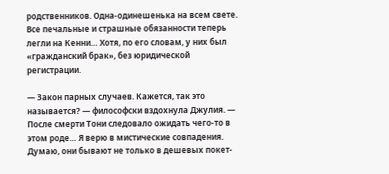родственников. Одна-одинешенька на всем свете. Все печальные и страшные обязанности теперь легли на Кенни… Хотя, по его словам, у них был «гражданский брак», без юридической регистрации.

— Закон парных случаев. Кажется, так это называется? — философски вздохнула Джулия. — После смерти Тони следовало ожидать чего-то в этом роде… Я верю в мистические совпадения. Думаю, они бывают не только в дешевых покет-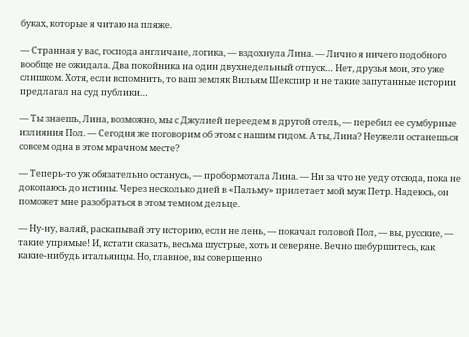буках, которые я читаю на пляже.

— Странная у вас, господа англичане, логика, — вздохнула Лина. — Лично я ничего подобного вообще не ожидала. Два покойника на один двухнедельный отпуск… Нет, друзья мои, это уже слишком. Хотя, если вспомнить, то ваш земляк Вильям Шекспир и не такие запутанные истории предлагал на суд публики…

— Ты знаешь, Лина, возможно, мы с Джулией переедем в другой отель, — перебил ее сумбурные излияния Пол. — Сегодня же поговорим об этом с нашим гидом. А ты, Лина? Неужели останешься совсем одна в этом мрачном месте?

— Теперь-то уж обязательно останусь, — пробормотала Лина. — Ни за что не уеду отсюда, пока не докопаюсь до истины. Через несколько дней в «Пальму» прилетает мой муж Петр. Надеюсь, он поможет мне разобраться в этом темном дельце.

— Ну-ну, валяй, раскапывай эту историю, если не лень, — покачал головой Пол, — вы, русские, — такие упрямые! И, кстати сказать, весьма шустрые, хоть и северяне. Вечно шебуршитесь, как какие-нибудь итальянцы. Но, главное, вы совершенно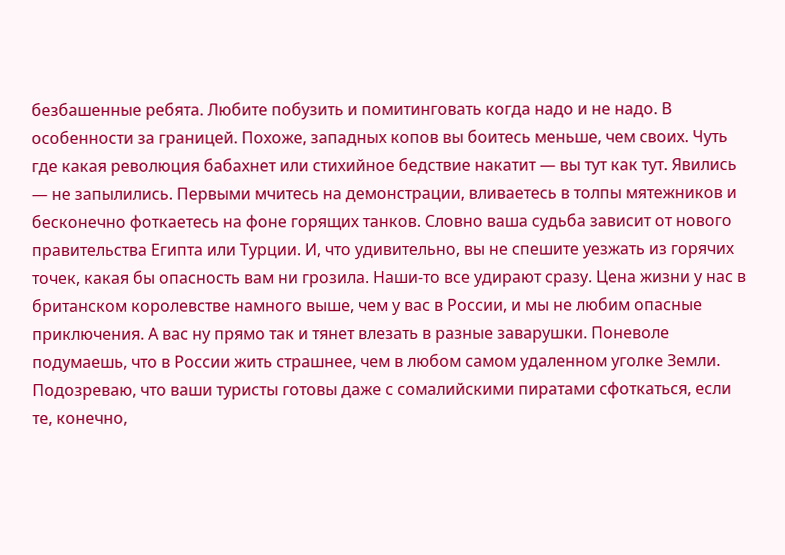безбашенные ребята. Любите побузить и помитинговать когда надо и не надо. В особенности за границей. Похоже, западных копов вы боитесь меньше, чем своих. Чуть где какая революция бабахнет или стихийное бедствие накатит — вы тут как тут. Явились — не запылились. Первыми мчитесь на демонстрации, вливаетесь в толпы мятежников и бесконечно фоткаетесь на фоне горящих танков. Словно ваша судьба зависит от нового правительства Египта или Турции. И, что удивительно, вы не спешите уезжать из горячих точек, какая бы опасность вам ни грозила. Наши-то все удирают сразу. Цена жизни у нас в британском королевстве намного выше, чем у вас в России, и мы не любим опасные приключения. А вас ну прямо так и тянет влезать в разные заварушки. Поневоле подумаешь, что в России жить страшнее, чем в любом самом удаленном уголке Земли. Подозреваю, что ваши туристы готовы даже с сомалийскими пиратами сфоткаться, если те, конечно,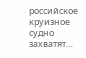российское круизное судно захватят…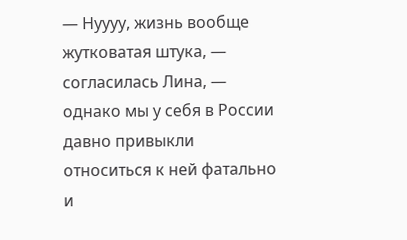— Нуууу, жизнь вообще жутковатая штука, — согласилась Лина, — однако мы у себя в России давно привыкли относиться к ней фатально и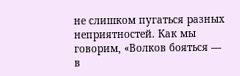не слишком пугаться разных неприятностей. Как мы говорим, «Волков бояться — в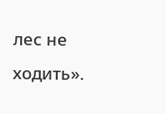лес не ходить».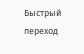Быстрый переход